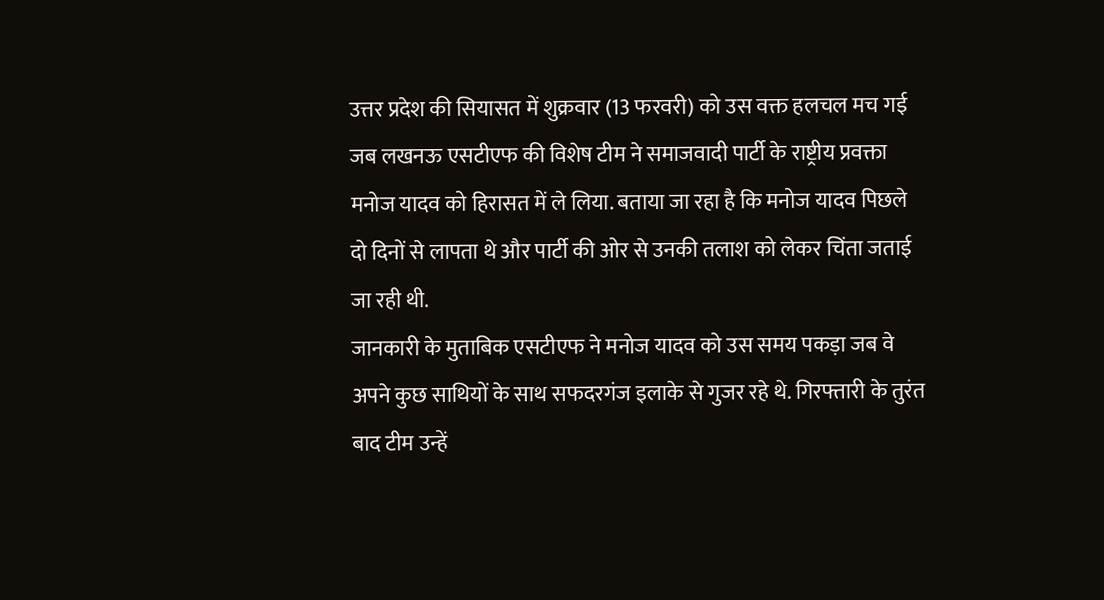उत्तर प्रदेश की सियासत में शुक्रवार (13 फरवरी) को उस वक्त हलचल मच गई जब लखनऊ एसटीएफ की विशेष टीम ने समाजवादी पार्टी के राष्ट्रीय प्रवक्ता मनोज यादव को हिरासत में ले लिया. बताया जा रहा है कि मनोज यादव पिछले दो दिनों से लापता थे और पार्टी की ओर से उनकी तलाश को लेकर चिंता जताई जा रही थी.
जानकारी के मुताबिक एसटीएफ ने मनोज यादव को उस समय पकड़ा जब वे अपने कुछ साथियों के साथ सफदरगंज इलाके से गुजर रहे थे. गिरफ्तारी के तुरंत बाद टीम उन्हें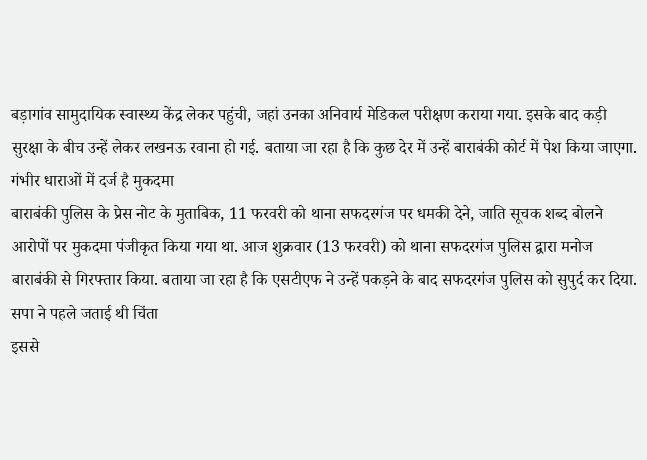बड़ागांव सामुदायिक स्वास्थ्य केंद्र लेकर पहुंची, जहां उनका अनिवार्य मेडिकल परीक्षण कराया गया. इसके बाद कड़ी सुरक्षा के बीच उन्हें लेकर लखनऊ रवाना हो गई. बताया जा रहा है कि कुछ देर में उन्हें बाराबंकी कोर्ट में पेश किया जाएगा.
गंभीर धाराओं में दर्ज है मुकदमा
बाराबंकी पुलिस के प्रेस नोट के मुताबिक, 11 फरवरी को थाना सफदरगंज पर धमकी देने, जाति सूचक शब्द बोलने आरोपों पर मुकदमा पंजीकृत किया गया था. आज शुक्रवार (13 फरवरी) को थाना सफदरगंज पुलिस द्वारा मनोज बाराबंकी से गिरफ्तार किया. बताया जा रहा है कि एसटीएफ ने उन्हें पकड़ने के बाद सफदरगंज पुलिस को सुपुर्द कर दिया.
सपा ने पहले जताई थी चिंता
इससे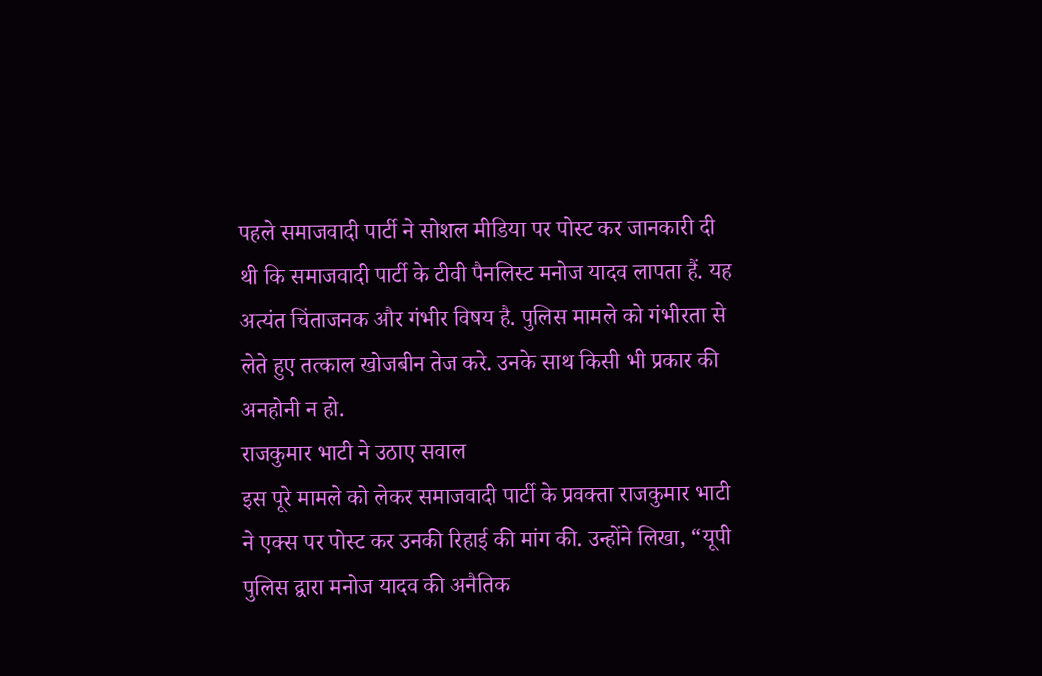पहले समाजवादी पार्टी ने सोशल मीडिया पर पोस्ट कर जानकारी दी थी कि समाजवादी पार्टी के टीवी पैनलिस्ट मनोज यादव लापता हैं. यह अत्यंत चिंताजनक और गंभीर विषय है. पुलिस मामले को गंभीरता से लेते हुए तत्काल खोजबीन तेज करे. उनके साथ किसी भी प्रकार की अनहोनी न हो.
राजकुमार भाटी ने उठाए सवाल
इस पूरे मामले को लेकर समाजवादी पार्टी के प्रवक्ता राजकुमार भाटी ने एक्स पर पोस्ट कर उनकी रिहाई की मांग की. उन्होंने लिखा, “यूपी पुलिस द्वारा मनोज यादव की अनैतिक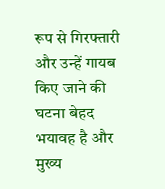रूप से गिरफ्तारी और उन्हें गायब किए जाने की घटना बेहद भयावह है और मुख्य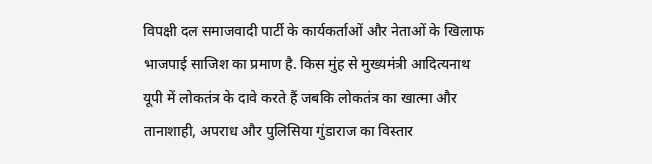विपक्षी दल समाजवादी पार्टी के कार्यकर्ताओं और नेताओं के खिलाफ भाजपाई साजिश का प्रमाण है. किस मुंह से मुख्यमंत्री आदित्यनाथ यूपी में लोकतंत्र के दावे करते हैं जबकि लोकतंत्र का खात्मा और तानाशाही, अपराध और पुलिसिया गुंडाराज का विस्तार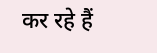कर रहे हैं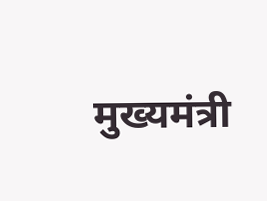मुख्यमंत्री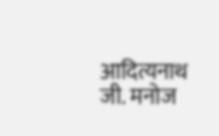आदित्यनाथ जी. मनोज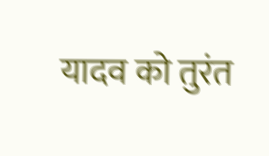यादव को तुरंत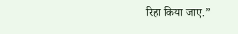रिहा किया जाए.”